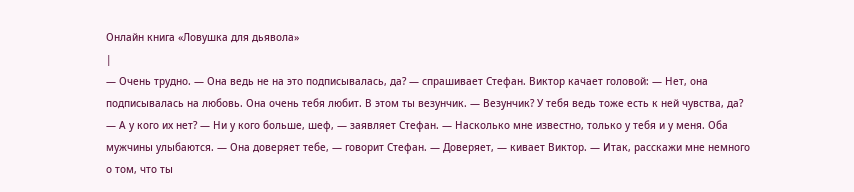Онлайн книга «Ловушка для дьявола»
|
— Очень трудно. — Она ведь не на это подписывалась, да? — спрашивает Стефан. Виктор качает головой: — Нет, она подписывалась на любовь. Она очень тебя любит. В этом ты везунчик. — Везунчик? У тебя ведь тоже есть к ней чувства, да? — А у кого их нет? — Ни у кого больше, шеф, — заявляет Стефан. — Насколько мне известно, только у тебя и у меня. Оба мужчины улыбаются. — Она доверяет тебе, — говорит Стефан. — Доверяет, — кивает Виктор. — Итак, расскажи мне немного о том, что ты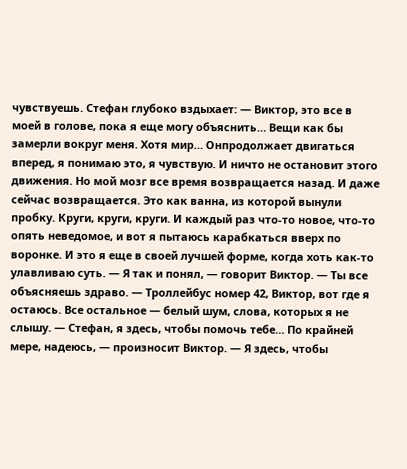чувствуешь. Стефан глубоко вздыхает: — Виктор, это все в моей в голове, пока я еще могу объяснить… Вещи как бы замерли вокруг меня. Хотя мир… Онпродолжает двигаться вперед, я понимаю это, я чувствую. И ничто не остановит этого движения. Но мой мозг все время возвращается назад. И даже сейчас возвращается. Это как ванна, из которой вынули пробку. Круги, круги, круги. И каждый раз что-то новое, что-то опять неведомое, и вот я пытаюсь карабкаться вверх по воронке. И это я еще в своей лучшей форме, когда хоть как-то улавливаю суть. — Я так и понял, — говорит Виктор. — Ты все объясняешь здраво. — Троллейбус номер 42, Виктор, вот где я остаюсь. Все остальное — белый шум, слова, которых я не слышу. — Стефан, я здесь, чтобы помочь тебе… По крайней мере, надеюсь, — произносит Виктор. — Я здесь, чтобы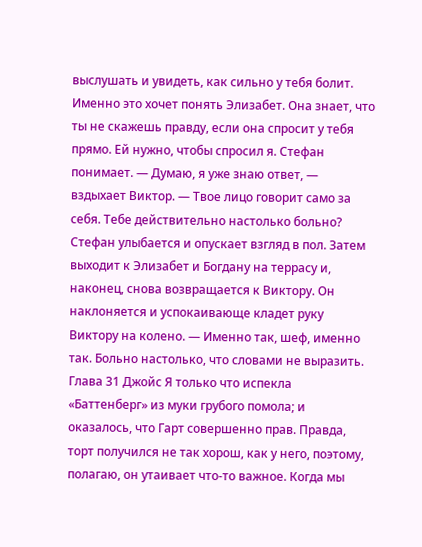выслушать и увидеть, как сильно у тебя болит. Именно это хочет понять Элизабет. Она знает, что ты не скажешь правду, если она спросит у тебя прямо. Ей нужно, чтобы спросил я. Стефан понимает. — Думаю, я уже знаю ответ, — вздыхает Виктор. — Твое лицо говорит само за себя. Тебе действительно настолько больно? Стефан улыбается и опускает взгляд в пол. Затем выходит к Элизабет и Богдану на террасу и, наконец, снова возвращается к Виктору. Он наклоняется и успокаивающе кладет руку Виктору на колено. — Именно так, шеф, именно так. Больно настолько, что словами не выразить. Глава 31 Джойс Я только что испекла «Баттенберг» из муки грубого помола; и оказалось, что Гарт совершенно прав. Правда, торт получился не так хорош, как у него, поэтому, полагаю, он утаивает что-то важное. Когда мы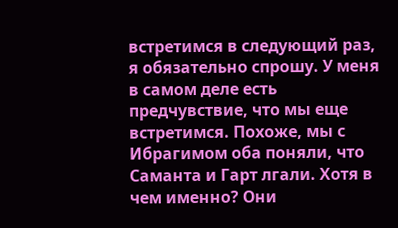встретимся в следующий раз, я обязательно спрошу. У меня в самом деле есть предчувствие, что мы еще встретимся. Похоже, мы с Ибрагимом оба поняли, что Саманта и Гарт лгали. Хотя в чем именно? Они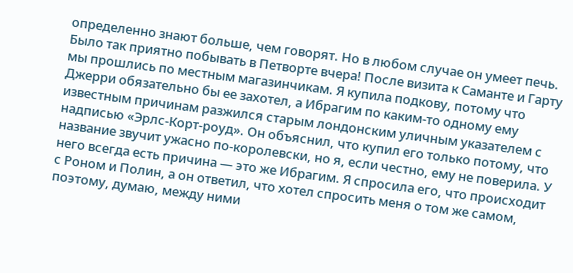определенно знают больше, чем говорят. Но в любом случае он умеет печь. Было так приятно побывать в Петворте вчера! После визита к Саманте и Гарту мы прошлись по местным магазинчикам. Я купила подкову, потому что Джерри обязательно бы ее захотел, а Ибрагим по каким-то одному ему известным причинам разжился старым лондонским уличным указателем с надписью «Эрлс-Корт-роуд». Он объяснил, что купил его только потому, что название звучит ужасно по-королевски, но я, если честно, ему не поверила. У него всегда есть причина — это же Ибрагим. Я спросила его, что происходит с Роном и Полин, а он ответил, что хотел спросить меня о том же самом, поэтому, думаю, между ними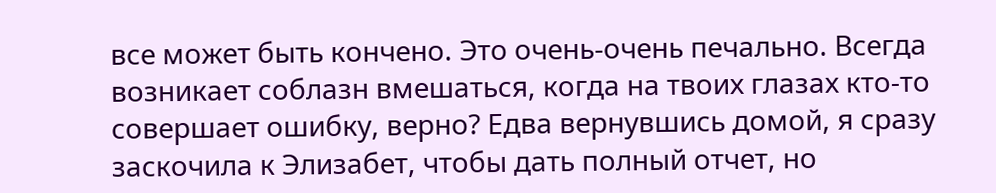все может быть кончено. Это очень-очень печально. Всегда возникает соблазн вмешаться, когда на твоих глазах кто-то совершает ошибку, верно? Едва вернувшись домой, я сразу заскочила к Элизабет, чтобы дать полный отчет, но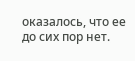оказалось, что ее до сих пор нет.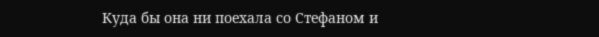Куда бы она ни поехала со Стефаном и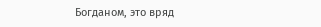Богданом, это вряд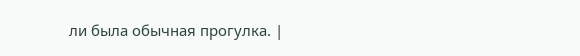ли была обычная прогулка. |